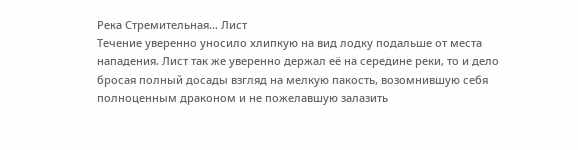Река Стремительная… Лист
Течение уверенно уносило хлипкую на вид лодку подальше от места нападения. Лист так же уверенно держал её на середине реки, то и дело бросая полный досады взгляд на мелкую пакость, возомнившую себя полноценным драконом и не пожелавшую залазить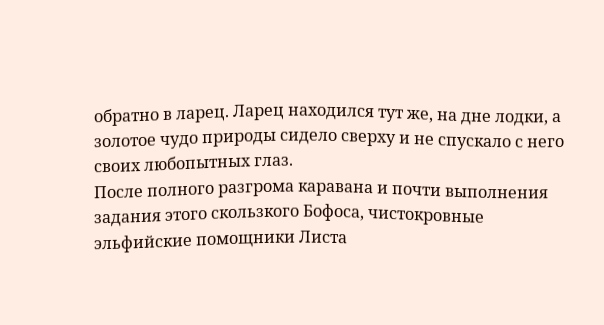обратно в ларец. Ларец находился тут же, на дне лодки, а золотое чудо природы сидело сверху и не спускало с него своих любопытных глаз.
После полного разгрома каравана и почти выполнения задания этого скользкого Бофоса, чистокровные эльфийские помощники Листа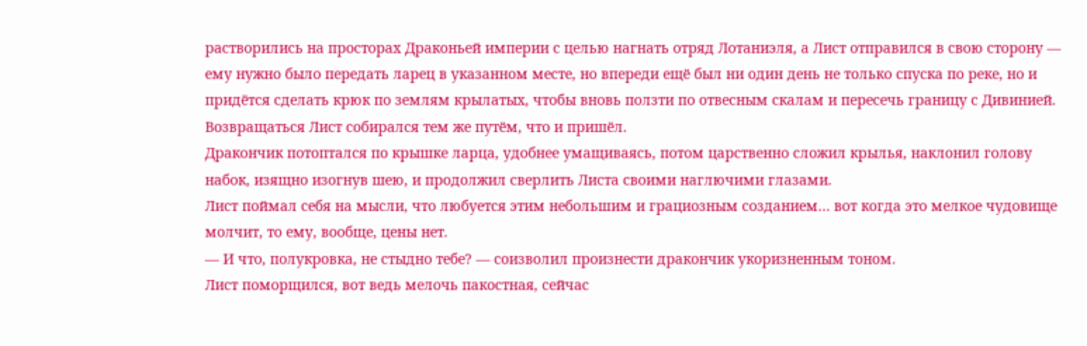растворились на просторах Драконьей империи с целью нагнать отряд Лотаниэля, а Лист отправился в свою сторону — ему нужно было передать ларец в указанном месте, но впереди ещё был ни один день не только спуска по реке, но и придётся сделать крюк по землям крылатых, чтобы вновь ползти по отвесным скалам и пересечь границу с Дивинией. Возвращаться Лист собирался тем же путём, что и пришёл.
Дракончик потоптался по крышке ларца, удобнее умащиваясь, потом царственно сложил крылья, наклонил голову набок, изящно изогнув шею, и продолжил сверлить Листа своими наглючими глазами.
Лист поймал себя на мысли, что любуется этим небольшим и грациозным созданием… вот когда это мелкое чудовище молчит, то ему, вообще, цены нет.
— И что, полукровка, не стыдно тебе? — соизволил произнести дракончик укоризненным тоном.
Лист поморщился, вот ведь мелочь пакостная, сейчас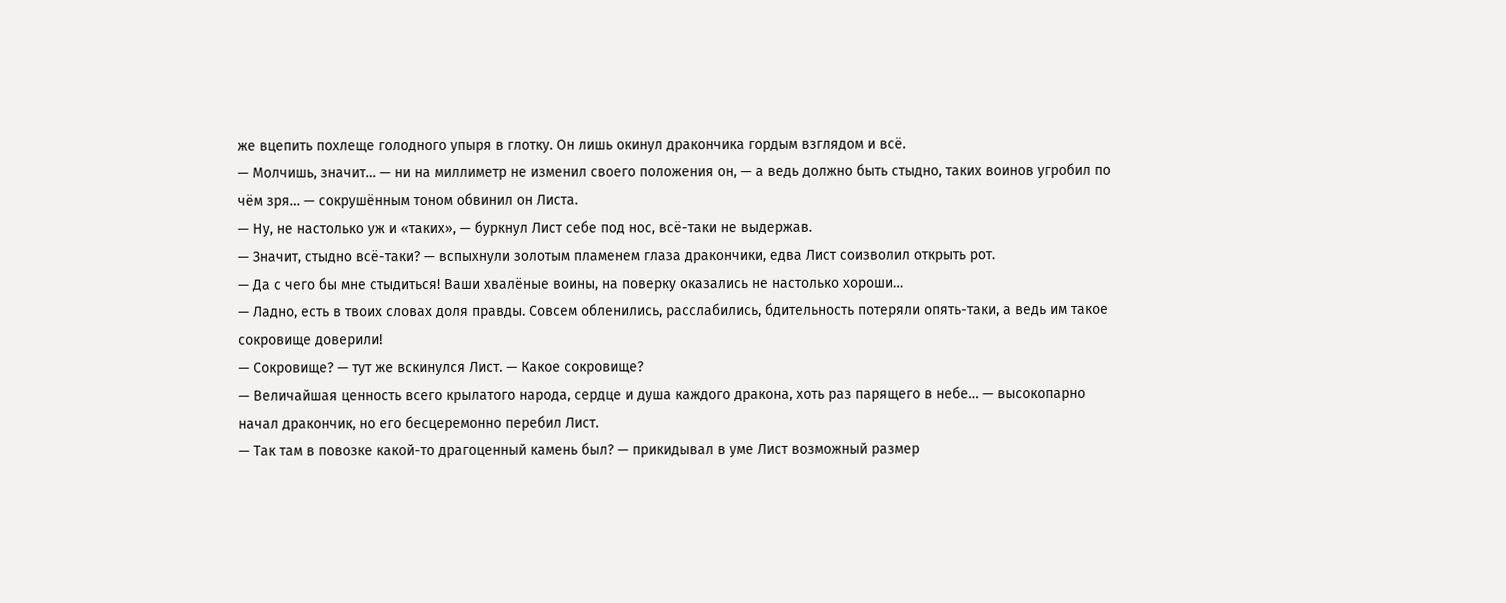же вцепить похлеще голодного упыря в глотку. Он лишь окинул дракончика гордым взглядом и всё.
— Молчишь, значит… — ни на миллиметр не изменил своего положения он, — а ведь должно быть стыдно, таких воинов угробил по чём зря… — сокрушённым тоном обвинил он Листа.
— Ну, не настолько уж и «таких», — буркнул Лист себе под нос, всё-таки не выдержав.
— Значит, стыдно всё-таки? — вспыхнули золотым пламенем глаза дракончики, едва Лист соизволил открыть рот.
— Да с чего бы мне стыдиться! Ваши хвалёные воины, на поверку оказались не настолько хороши…
— Ладно, есть в твоих словах доля правды. Совсем обленились, расслабились, бдительность потеряли опять-таки, а ведь им такое сокровище доверили!
— Сокровище? — тут же вскинулся Лист. — Какое сокровище?
— Величайшая ценность всего крылатого народа, сердце и душа каждого дракона, хоть раз парящего в небе… — высокопарно начал дракончик, но его бесцеремонно перебил Лист.
— Так там в повозке какой-то драгоценный камень был? — прикидывал в уме Лист возможный размер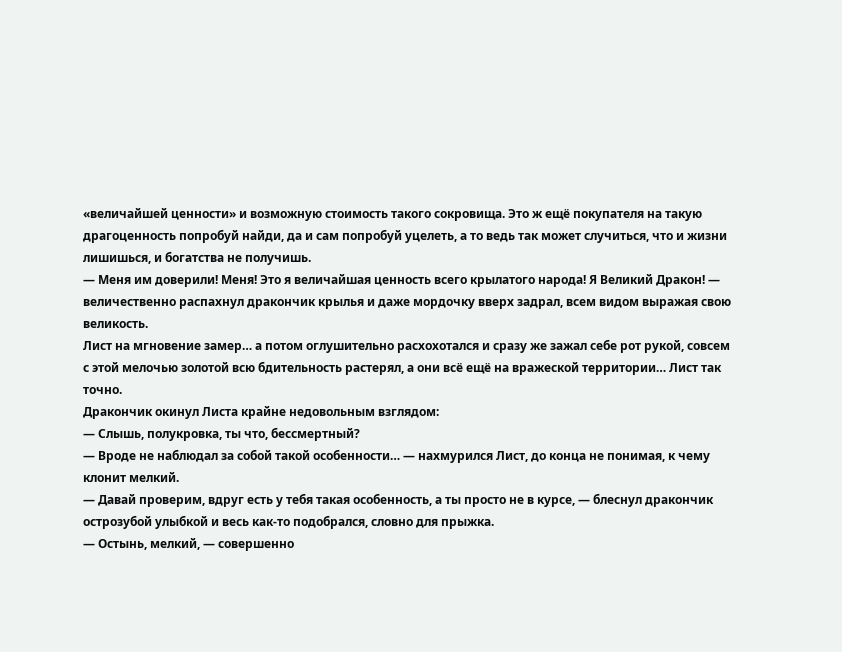«величайшей ценности» и возможную стоимость такого сокровища. Это ж ещё покупателя на такую драгоценность попробуй найди, да и сам попробуй уцелеть, а то ведь так может случиться, что и жизни лишишься, и богатства не получишь.
— Меня им доверили! Меня! Это я величайшая ценность всего крылатого народа! Я Великий Дракон! — величественно распахнул дракончик крылья и даже мордочку вверх задрал, всем видом выражая свою великость.
Лист на мгновение замер… а потом оглушительно расхохотался и сразу же зажал себе рот рукой, совсем с этой мелочью золотой всю бдительность растерял, а они всё ещё на вражеской территории… Лист так точно.
Дракончик окинул Листа крайне недовольным взглядом:
— Слышь, полукровка, ты что, бессмертный?
— Вроде не наблюдал за собой такой особенности… — нахмурился Лист, до конца не понимая, к чему клонит мелкий.
— Давай проверим, вдруг есть у тебя такая особенность, а ты просто не в курсе, — блеснул дракончик острозубой улыбкой и весь как-то подобрался, словно для прыжка.
— Остынь, мелкий, — совершенно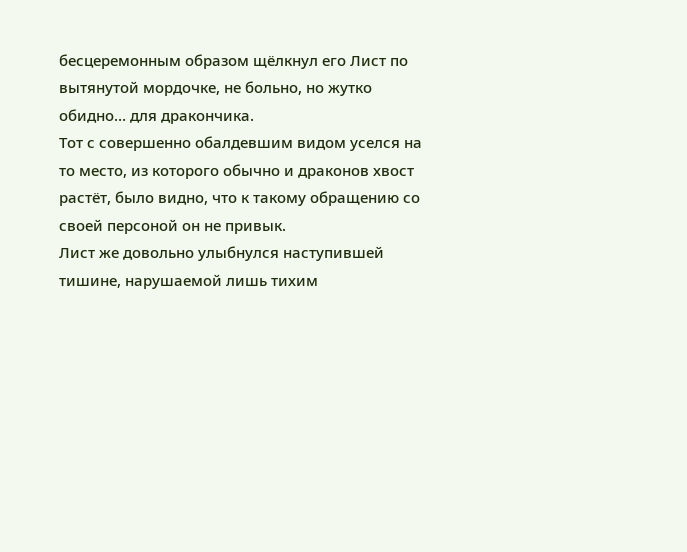бесцеремонным образом щёлкнул его Лист по вытянутой мордочке, не больно, но жутко обидно… для дракончика.
Тот с совершенно обалдевшим видом уселся на то место, из которого обычно и драконов хвост растёт, было видно, что к такому обращению со своей персоной он не привык.
Лист же довольно улыбнулся наступившей тишине, нарушаемой лишь тихим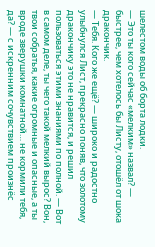шелестом воды об борта лодки.
— Это ты кого сейчас «мелким» назвал? — быстрее, чем хотелось бы Листу, отошёл от шока дракончик.
— Тебя. Кого же ещё? — широко и радостно улыбнулся Лист, прекрасно поняв, что золотому дракончику это не нравится, и решил пользоваться этими знаниями по полной. — Вот в самом деле, ты чего такой мелкий вырос? Вон, твои собратья, какие огромные и опасные, а ты вроде зверушки комнатной… не кормили тебя, да? — с искренним сочувствием произнёс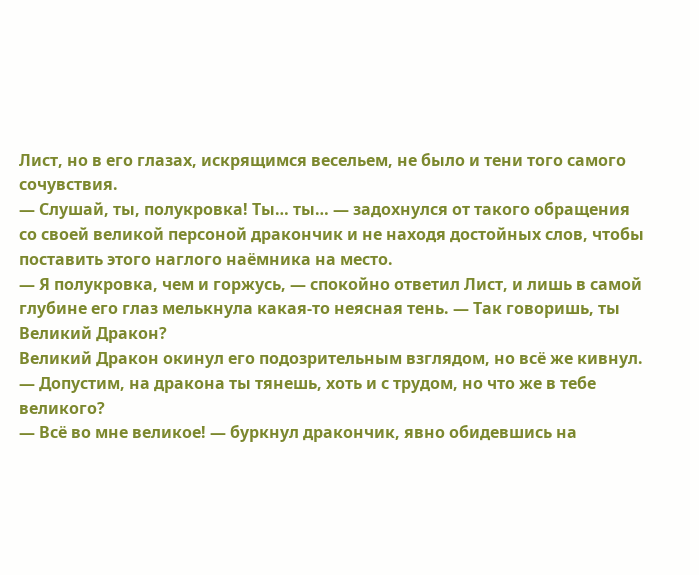Лист, но в его глазах, искрящимся весельем, не было и тени того самого сочувствия.
— Слушай, ты, полукровка! Ты… ты… — задохнулся от такого обращения со своей великой персоной дракончик и не находя достойных слов, чтобы поставить этого наглого наёмника на место.
— Я полукровка, чем и горжусь, — спокойно ответил Лист, и лишь в самой глубине его глаз мелькнула какая-то неясная тень. — Так говоришь, ты Великий Дракон?
Великий Дракон окинул его подозрительным взглядом, но всё же кивнул.
— Допустим, на дракона ты тянешь, хоть и с трудом, но что же в тебе великого?
— Всё во мне великое! — буркнул дракончик, явно обидевшись на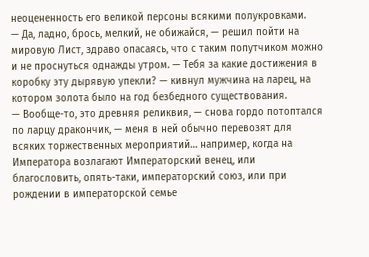неоцененность его великой персоны всякими полукровками.
— Да, ладно, брось, мелкий, не обижайся, — решил пойти на мировую Лист, здраво опасаясь, что с таким попутчиком можно и не проснуться однажды утром. — Тебя за какие достижения в коробку эту дырявую упекли? — кивнул мужчина на ларец, на котором золота было на год безбедного существования.
— Вообще-то, это древняя реликвия, — снова гордо потоптался по ларцу дракончик, — меня в ней обычно перевозят для всяких торжественных мероприятий… например, когда на Императора возлагают Императорский венец, или благословить, опять-таки, императорский союз, или при рождении в императорской семье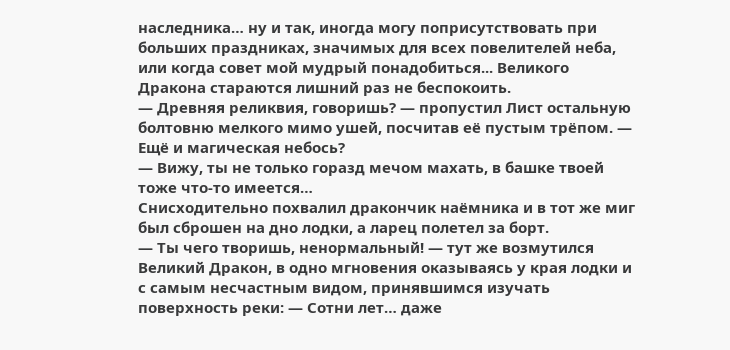наследника… ну и так, иногда могу поприсутствовать при больших праздниках, значимых для всех повелителей неба, или когда совет мой мудрый понадобиться... Великого Дракона стараются лишний раз не беспокоить.
— Древняя реликвия, говоришь? — пропустил Лист остальную болтовню мелкого мимо ушей, посчитав её пустым трёпом. — Ещё и магическая небось?
— Вижу, ты не только горазд мечом махать, в башке твоей тоже что-то имеется…
Снисходительно похвалил дракончик наёмника и в тот же миг был сброшен на дно лодки, а ларец полетел за борт.
— Ты чего творишь, ненормальный! — тут же возмутился Великий Дракон, в одно мгновения оказываясь у края лодки и с самым несчастным видом, принявшимся изучать поверхность реки: — Сотни лет… даже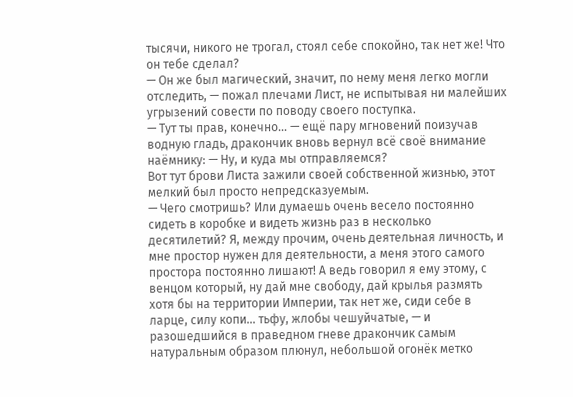тысячи, никого не трогал, стоял себе спокойно, так нет же! Что он тебе сделал?
— Он же был магический, значит, по нему меня легко могли отследить, — пожал плечами Лист, не испытывая ни малейших угрызений совести по поводу своего поступка.
— Тут ты прав, конечно… — ещё пару мгновений поизучав водную гладь, дракончик вновь вернул всё своё внимание наёмнику: — Ну, и куда мы отправляемся?
Вот тут брови Листа зажили своей собственной жизнью, этот мелкий был просто непредсказуемым.
— Чего смотришь? Или думаешь очень весело постоянно сидеть в коробке и видеть жизнь раз в несколько десятилетий? Я, между прочим, очень деятельная личность, и мне простор нужен для деятельности, а меня этого самого простора постоянно лишают! А ведь говорил я ему этому, с венцом который, ну дай мне свободу, дай крылья размять хотя бы на территории Империи, так нет же, сиди себе в ларце, силу копи… тьфу, жлобы чешуйчатые, — и разошедшийся в праведном гневе дракончик самым натуральным образом плюнул, небольшой огонёк метко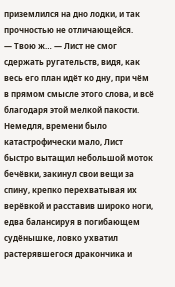приземлился на дно лодки, и так прочностью не отличающейся.
— Твою ж… — Лист не смог сдержать ругательств, видя, как весь его план идёт ко дну, при чём в прямом смысле этого слова, и всё благодаря этой мелкой пакости.
Немедля, времени было катастрофически мало, Лист быстро вытащил небольшой моток бечёвки, закинул свои вещи за спину, крепко перехватывая их верёвкой и расставив широко ноги, едва балансируя в погибающем судёнышке, ловко ухватил растерявшегося дракончика и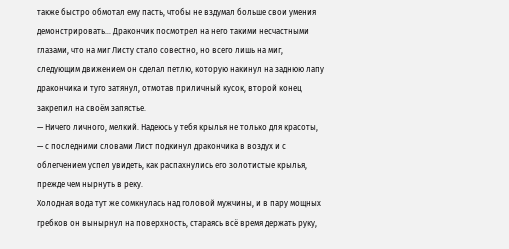также быстро обмотал ему пасть, чтобы не вздумал больше свои умения демонстрировать… Дракончик посмотрел на него такими несчастными глазами, что на миг Листу стало совестно, но всего лишь на миг, следующим движением он сделал петлю, которую накинул на заднюю лапу дракончика и туго затянул, отмотав приличный кусок, второй конец закрепил на своём запястье.
— Ничего личного, мелкий. Надеюсь у тебя крылья не только для красоты, — с последними словами Лист подкинул дракончика в воздух и с облегчением успел увидеть, как распахнулись его золотистые крылья, прежде чем нырнуть в реку.
Холодная вода тут же сомкнулась над головой мужчины, и в пару мощных гребков он вынырнул на поверхность, стараясь всё время держать руку,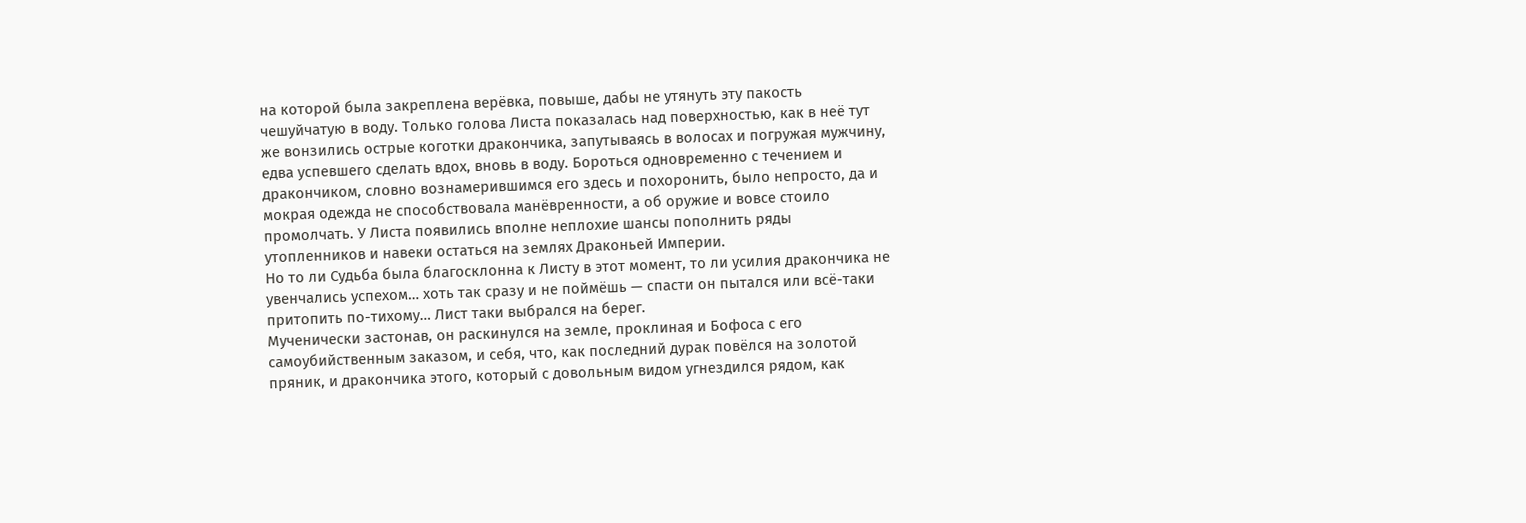на которой была закреплена верёвка, повыше, дабы не утянуть эту пакость чешуйчатую в воду. Только голова Листа показалась над поверхностью, как в неё тут же вонзились острые коготки дракончика, запутываясь в волосах и погружая мужчину, едва успевшего сделать вдох, вновь в воду. Бороться одновременно с течением и дракончиком, словно вознамерившимся его здесь и похоронить, было непросто, да и мокрая одежда не способствовала манёвренности, а об оружие и вовсе стоило промолчать. У Листа появились вполне неплохие шансы пополнить ряды утопленников и навеки остаться на землях Драконьей Империи.
Но то ли Судьба была благосклонна к Листу в этот момент, то ли усилия дракончика не увенчались успехом… хоть так сразу и не поймёшь — спасти он пытался или всё-таки притопить по-тихому… Лист таки выбрался на берег.
Мученически застонав, он раскинулся на земле, проклиная и Бофоса с его самоубийственным заказом, и себя, что, как последний дурак повёлся на золотой пряник, и дракончика этого, который с довольным видом угнездился рядом, как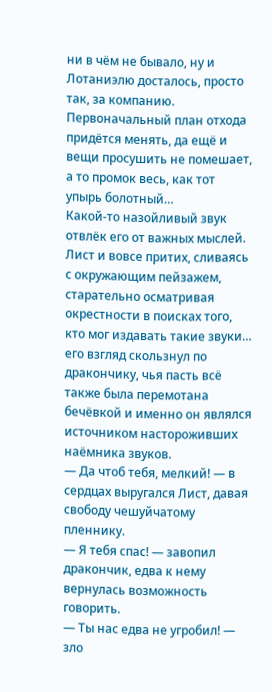ни в чём не бывало, ну и Лотаниэлю досталось, просто так, за компанию.
Первоначальный план отхода придётся менять, да ещё и вещи просушить не помешает, а то промок весь, как тот упырь болотный…
Какой-то назойливый звук отвлёк его от важных мыслей. Лист и вовсе притих, сливаясь с окружающим пейзажем, старательно осматривая окрестности в поисках того, кто мог издавать такие звуки… его взгляд скользнул по дракончику, чья пасть всё также была перемотана бечёвкой и именно он являлся источником настороживших наёмника звуков.
— Да чтоб тебя, мелкий! — в сердцах выругался Лист, давая свободу чешуйчатому пленнику.
— Я тебя спас! — завопил дракончик, едва к нему вернулась возможность говорить.
— Ты нас едва не угробил! — зло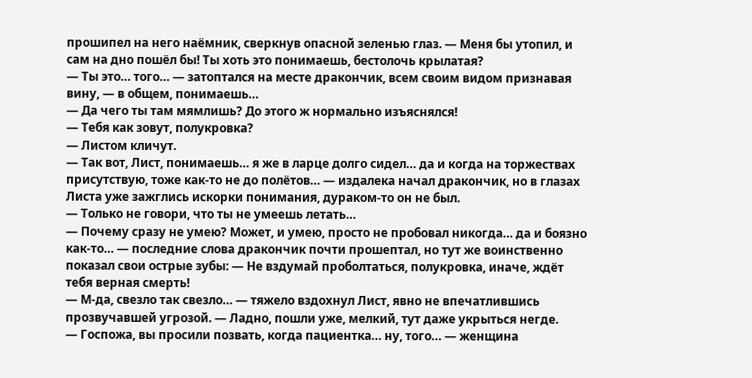прошипел на него наёмник, сверкнув опасной зеленью глаз. — Меня бы утопил, и сам на дно пошёл бы! Ты хоть это понимаешь, бестолочь крылатая?
— Ты это… того… — затоптался на месте дракончик, всем своим видом признавая вину, — в общем, понимаешь…
— Да чего ты там мямлишь? До этого ж нормально изъяснялся!
— Тебя как зовут, полукровка?
— Листом кличут.
— Так вот, Лист, понимаешь… я же в ларце долго сидел… да и когда на торжествах присутствую, тоже как-то не до полётов… — издалека начал дракончик, но в глазах Листа уже зажглись искорки понимания, дураком-то он не был.
— Только не говори, что ты не умеешь летать…
— Почему сразу не умею? Может, и умею, просто не пробовал никогда… да и боязно как-то… — последние слова дракончик почти прошептал, но тут же воинственно показал свои острые зубы: — Не вздумай проболтаться, полукровка, иначе, ждёт тебя верная смерть!
— М-да, свезло так свезло… — тяжело вздохнул Лист, явно не впечатлившись прозвучавшей угрозой. — Ладно, пошли уже, мелкий, тут даже укрыться негде.
— Госпожа, вы просили позвать, когда пациентка… ну, того… — женщина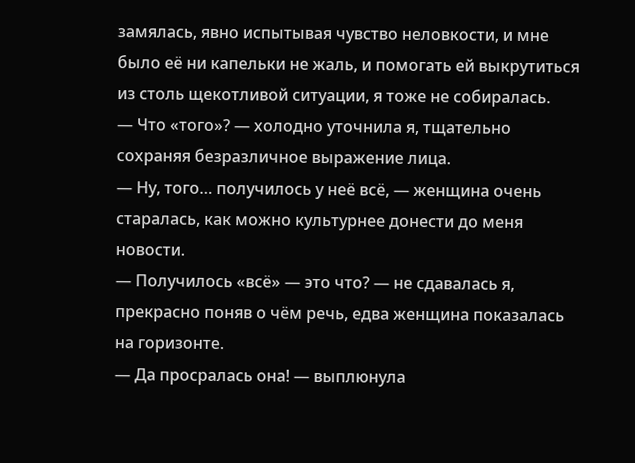замялась, явно испытывая чувство неловкости, и мне было её ни капельки не жаль, и помогать ей выкрутиться из столь щекотливой ситуации, я тоже не собиралась.
— Что «того»? — холодно уточнила я, тщательно сохраняя безразличное выражение лица.
— Ну, того… получилось у неё всё, — женщина очень старалась, как можно культурнее донести до меня новости.
— Получилось «всё» — это что? — не сдавалась я, прекрасно поняв о чём речь, едва женщина показалась на горизонте.
— Да просралась она! — выплюнула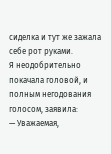сиделка и тут же зажала себе рот руками.
Я неодобрительно покачала головой, и полным негодования голосом, заявила:
— Уважаемая,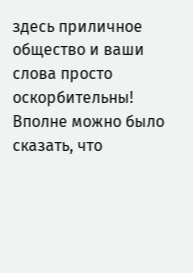здесь приличное общество и ваши слова просто оскорбительны! Вполне можно было сказать, что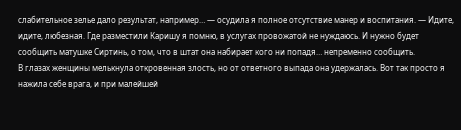слабительное зелье дало результат, например… — осудила я полное отсутствие манер и воспитания. — Идите, идите, любезная. Где разместили Каришу я помню, в услугах провожатой не нуждаюсь. И нужно будет сообщить матушке Сиртинь, о том, что в штат она набирает кого ни попадя… непременно сообщить.
В глазах женщины мелькнула откровенная злость, но от ответного выпада она удержалась. Вот так просто я нажила себе врага, и при малейшей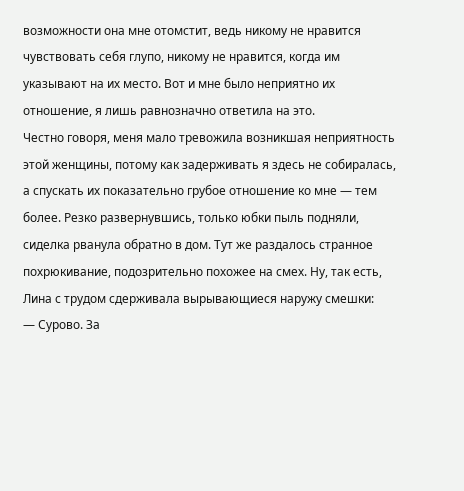возможности она мне отомстит, ведь никому не нравится чувствовать себя глупо, никому не нравится, когда им указывают на их место. Вот и мне было неприятно их отношение, я лишь равнозначно ответила на это.
Честно говоря, меня мало тревожила возникшая неприятность этой женщины, потому как задерживать я здесь не собиралась, а спускать их показательно грубое отношение ко мне — тем более. Резко развернувшись, только юбки пыль подняли, сиделка рванула обратно в дом. Тут же раздалось странное похрюкивание, подозрительно похожее на смех. Ну, так есть, Лина с трудом сдерживала вырывающиеся наружу смешки:
— Сурово. За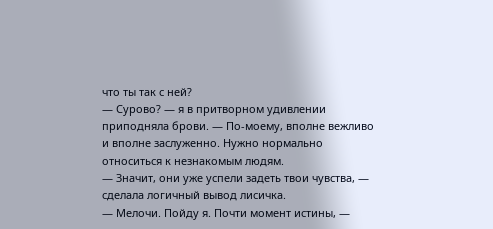что ты так с ней?
— Сурово? — я в притворном удивлении приподняла брови. — По-моему, вполне вежливо и вполне заслуженно. Нужно нормально относиться к незнакомым людям.
— Значит, они уже успели задеть твои чувства, — сделала логичный вывод лисичка.
— Мелочи. Пойду я. Почти момент истины, —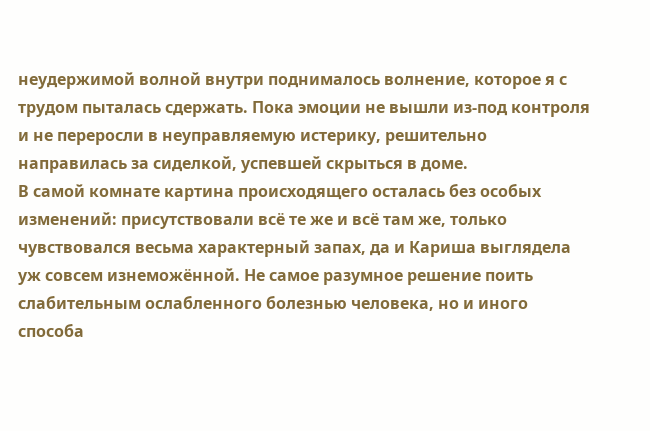неудержимой волной внутри поднималось волнение, которое я с трудом пыталась сдержать. Пока эмоции не вышли из-под контроля и не переросли в неуправляемую истерику, решительно направилась за сиделкой, успевшей скрыться в доме.
В самой комнате картина происходящего осталась без особых изменений: присутствовали всё те же и всё там же, только чувствовался весьма характерный запах, да и Кариша выглядела уж совсем изнеможённой. Не самое разумное решение поить слабительным ослабленного болезнью человека, но и иного способа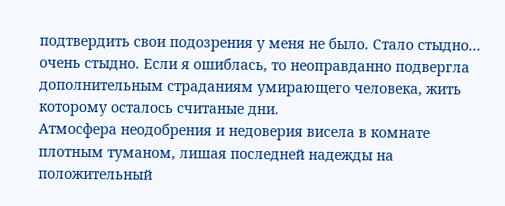подтвердить свои подозрения у меня не было. Стало стыдно... очень стыдно. Если я ошиблась, то неоправданно подвергла дополнительным страданиям умирающего человека, жить которому осталось считаные дни.
Атмосфера неодобрения и недоверия висела в комнате плотным туманом, лишая последней надежды на положительный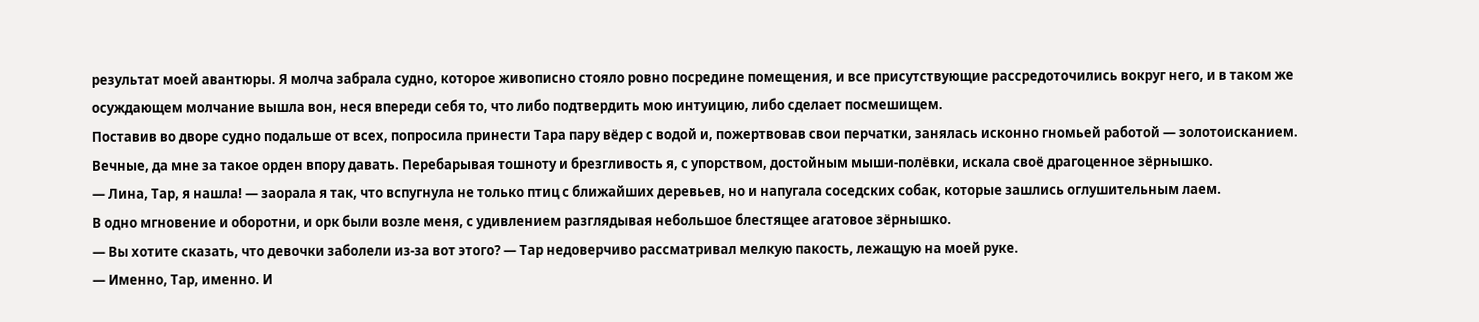результат моей авантюры. Я молча забрала судно, которое живописно стояло ровно посредине помещения, и все присутствующие рассредоточились вокруг него, и в таком же осуждающем молчание вышла вон, неся впереди себя то, что либо подтвердить мою интуицию, либо сделает посмешищем.
Поставив во дворе судно подальше от всех, попросила принести Тара пару вёдер с водой и, пожертвовав свои перчатки, занялась исконно гномьей работой — золотоисканием. Вечные, да мне за такое орден впору давать. Перебарывая тошноту и брезгливость я, с упорством, достойным мыши-полёвки, искала своё драгоценное зёрнышко.
— Лина, Тар, я нашла! — заорала я так, что вспугнула не только птиц с ближайших деревьев, но и напугала соседских собак, которые зашлись оглушительным лаем.
В одно мгновение и оборотни, и орк были возле меня, с удивлением разглядывая небольшое блестящее агатовое зёрнышко.
— Вы хотите сказать, что девочки заболели из-за вот этого? — Тар недоверчиво рассматривал мелкую пакость, лежащую на моей руке.
— Именно, Тар, именно. И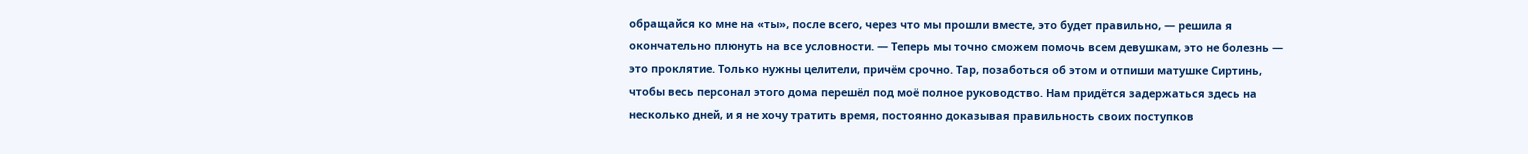обращайся ко мне на «ты», после всего, через что мы прошли вместе, это будет правильно, — решила я окончательно плюнуть на все условности. — Теперь мы точно сможем помочь всем девушкам, это не болезнь — это проклятие. Только нужны целители, причём срочно. Тар, позаботься об этом и отпиши матушке Сиртинь, чтобы весь персонал этого дома перешёл под моё полное руководство. Нам придётся задержаться здесь на несколько дней, и я не хочу тратить время, постоянно доказывая правильность своих поступков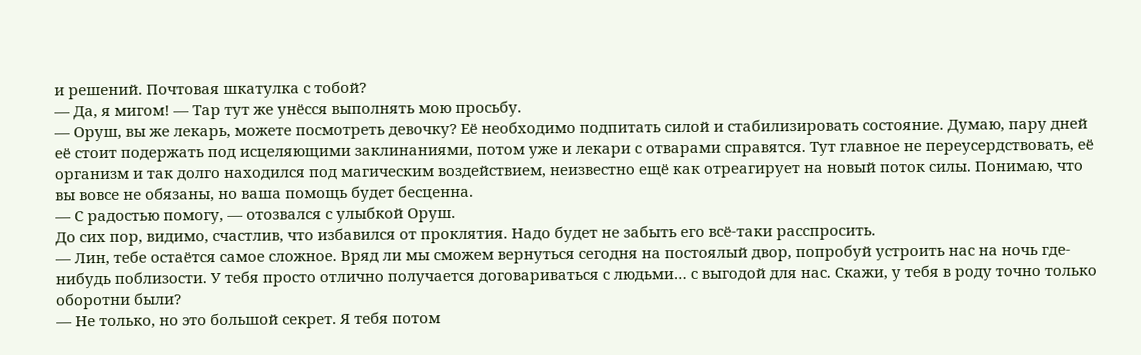и решений. Почтовая шкатулка с тобой?
— Да, я мигом! — Тар тут же унёсся выполнять мою просьбу.
— Оруш, вы же лекарь, можете посмотреть девочку? Её необходимо подпитать силой и стабилизировать состояние. Думаю, пару дней её стоит подержать под исцеляющими заклинаниями, потом уже и лекари с отварами справятся. Тут главное не переусердствовать, её организм и так долго находился под магическим воздействием, неизвестно ещё как отреагирует на новый поток силы. Понимаю, что вы вовсе не обязаны, но ваша помощь будет бесценна.
— С радостью помогу, — отозвался с улыбкой Оруш.
До сих пор, видимо, счастлив, что избавился от проклятия. Надо будет не забыть его всё-таки расспросить.
— Лин, тебе остаётся самое сложное. Вряд ли мы сможем вернуться сегодня на постоялый двор, попробуй устроить нас на ночь где-нибудь поблизости. У тебя просто отлично получается договариваться с людьми… с выгодой для нас. Скажи, у тебя в роду точно только оборотни были?
— Не только, но это большой секрет. Я тебя потом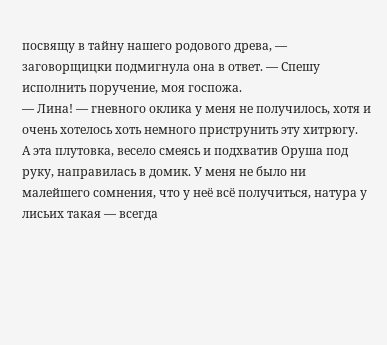посвящу в тайну нашего родового древа, — заговорщицки подмигнула она в ответ. — Спешу исполнить поручение, моя госпожа.
— Лина! — гневного оклика у меня не получилось, хотя и очень хотелось хоть немного приструнить эту хитрюгу.
А эта плутовка, весело смеясь и подхватив Оруша под руку, направилась в домик. У меня не было ни малейшего сомнения, что у неё всё получиться, натура у лисьих такая — всегда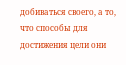добиваться своего, а то, что способы для достижения цели они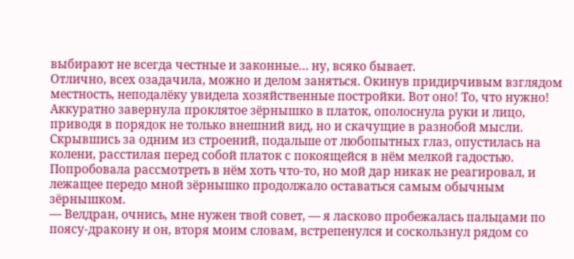выбирают не всегда честные и законные… ну, всяко бывает.
Отлично, всех озадачила, можно и делом заняться. Окинув придирчивым взглядом местность, неподалёку увидела хозяйственные постройки. Вот оно! То, что нужно! Аккуратно завернула проклятое зёрнышко в платок, ополоснула руки и лицо, приводя в порядок не только внешний вид, но и скачущие в разнобой мысли. Скрывшись за одним из строений, подальше от любопытных глаз, опустилась на колени, расстилая перед собой платок с покоящейся в нём мелкой гадостью. Попробовала рассмотреть в нём хоть что-то, но мой дар никак не реагировал, и лежащее передо мной зёрнышко продолжало оставаться самым обычным зёрнышком.
— Велдран, очнись, мне нужен твой совет, — я ласково пробежалась пальцами по поясу-дракону и он, вторя моим словам, встрепенулся и соскользнул рядом со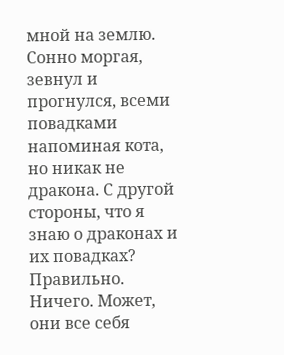мной на землю. Сонно моргая, зевнул и прогнулся, всеми повадками напоминая кота, но никак не дракона. С другой стороны, что я знаю о драконах и их повадках? Правильно. Ничего. Может, они все себя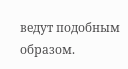ведут подобным образом.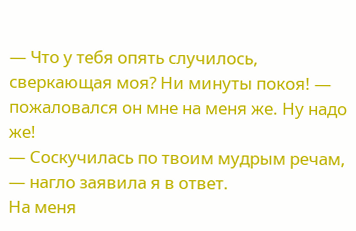— Что у тебя опять случилось, сверкающая моя? Ни минуты покоя! — пожаловался он мне на меня же. Ну надо же!
— Соскучилась по твоим мудрым речам, — нагло заявила я в ответ.
На меня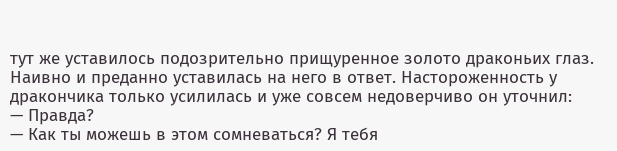тут же уставилось подозрительно прищуренное золото драконьих глаз. Наивно и преданно уставилась на него в ответ. Настороженность у дракончика только усилилась и уже совсем недоверчиво он уточнил:
— Правда?
— Как ты можешь в этом сомневаться? Я тебя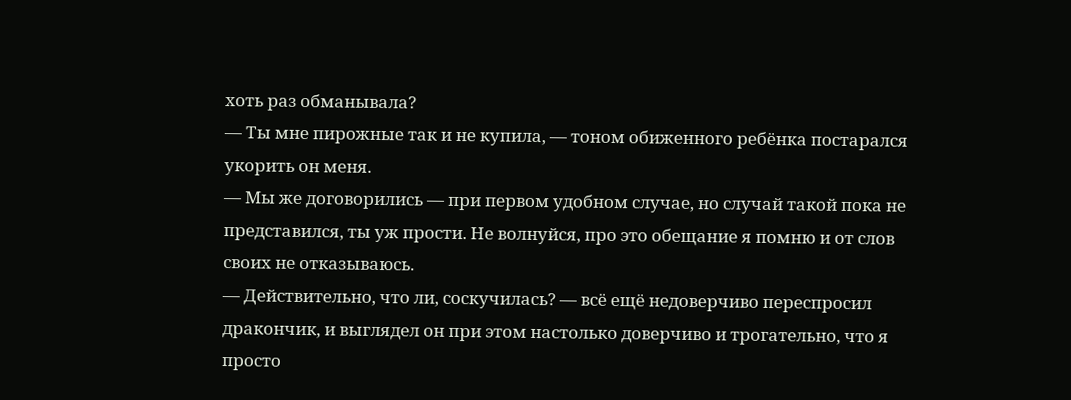хоть раз обманывала?
— Ты мне пирожные так и не купила, — тоном обиженного ребёнка постарался укорить он меня.
— Мы же договорились — при первом удобном случае, но случай такой пока не представился, ты уж прости. Не волнуйся, про это обещание я помню и от слов своих не отказываюсь.
— Действительно, что ли, соскучилась? — всё ещё недоверчиво переспросил дракончик, и выглядел он при этом настолько доверчиво и трогательно, что я просто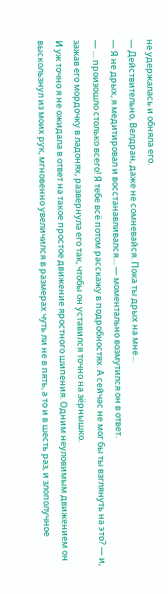не удержалась и обняла его.
— Действительно, Велдран, даже не сомневайся. Пока ты дрых на мне…
— Я не дрых, я медитировал и восстанавливался… — моментально возмутился он в ответ.
— … произошло столько всего! Я тебе всё потом расскажу в подробностях. А сейчас не мог бы ты взглянуть на это? — и, зажав его мордочку в ладонях, развернула его так, чтобы он уставился точно на зёрнышко.
И уж точно я не ожидала в ответ на такое простое движение яростного шипения. Одним неуловимым движением он выскользнул из моих рук, мгновенно увеличился в размерах чуть ли не в пять, а то и в шесть раз, и злополучное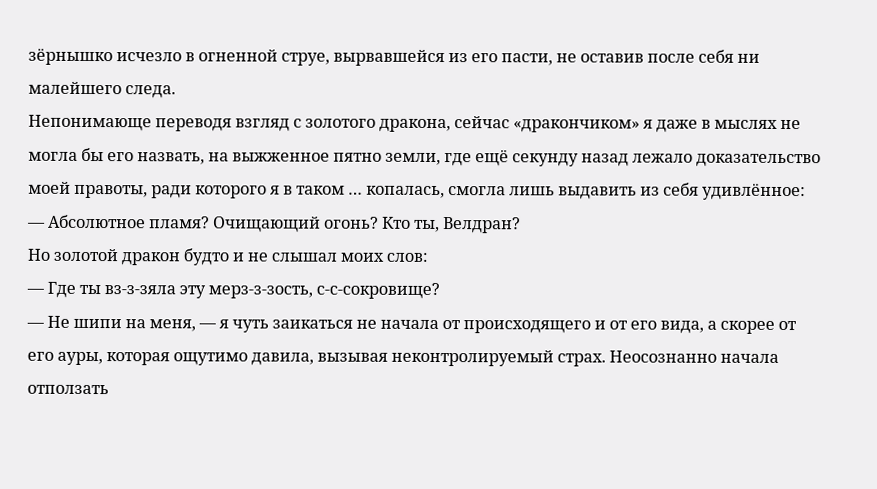зёрнышко исчезло в огненной струе, вырвавшейся из его пасти, не оставив после себя ни малейшего следа.
Непонимающе переводя взгляд с золотого дракона, сейчас «дракончиком» я даже в мыслях не могла бы его назвать, на выжженное пятно земли, где ещё секунду назад лежало доказательство моей правоты, ради которого я в таком … копалась, смогла лишь выдавить из себя удивлённое:
— Абсолютное пламя? Очищающий огонь? Кто ты, Велдран?
Но золотой дракон будто и не слышал моих слов:
— Где ты вз-з-зяла эту мерз-з-зость, с-с-сокровище?
— Не шипи на меня, — я чуть заикаться не начала от происходящего и от его вида, а скорее от его ауры, которая ощутимо давила, вызывая неконтролируемый страх. Неосознанно начала отползать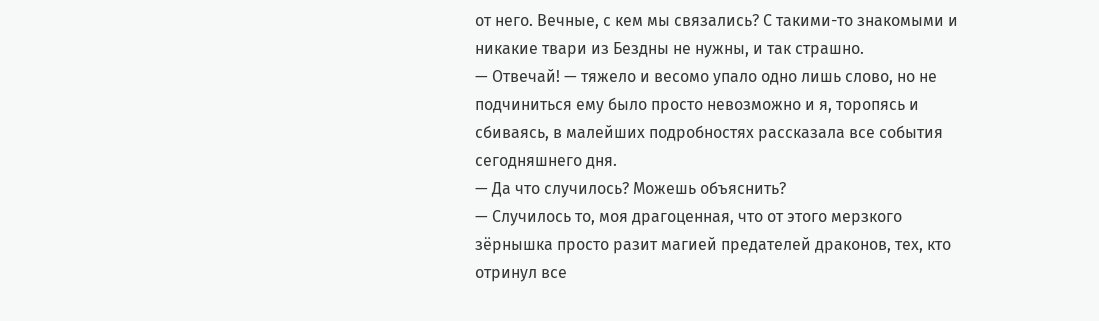от него. Вечные, с кем мы связались? С такими-то знакомыми и никакие твари из Бездны не нужны, и так страшно.
— Отвечай! — тяжело и весомо упало одно лишь слово, но не подчиниться ему было просто невозможно и я, торопясь и сбиваясь, в малейших подробностях рассказала все события сегодняшнего дня.
— Да что случилось? Можешь объяснить?
— Случилось то, моя драгоценная, что от этого мерзкого зёрнышка просто разит магией предателей драконов, тех, кто отринул все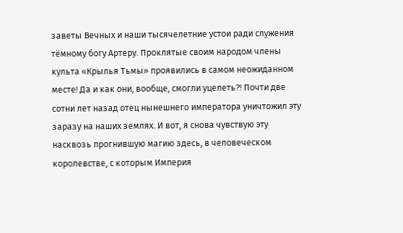заветы Вечных и наши тысячелетние устои ради служения тёмному богу Артеру. Проклятые своим народом члены культа «Крылья Тьмы» проявились в самом неожиданном месте! Да и как они, вообще, смогли уцелеть?! Почти две сотни лет назад отец нынешнего императора уничтожил эту заразу на наших землях. И вот, я снова чувствую эту насквозь прогнившую магию здесь, в человеческом королевстве, с которым Империя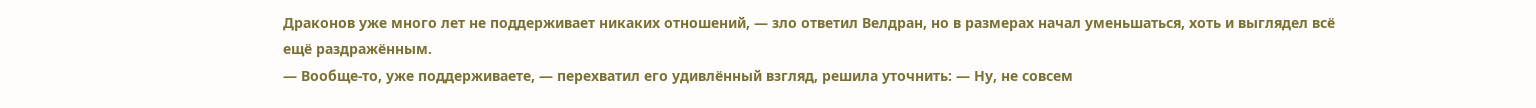Драконов уже много лет не поддерживает никаких отношений, — зло ответил Велдран, но в размерах начал уменьшаться, хоть и выглядел всё ещё раздражённым.
— Вообще-то, уже поддерживаете, — перехватил его удивлённый взгляд, решила уточнить: — Ну, не совсем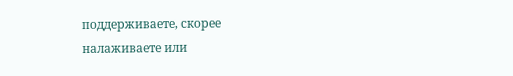поддерживаете, скорее налаживаете или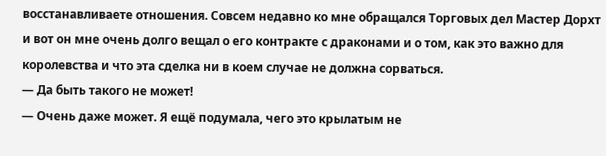восстанавливаете отношения. Совсем недавно ко мне обращался Торговых дел Мастер Дорхт и вот он мне очень долго вещал о его контракте с драконами и о том, как это важно для королевства и что эта сделка ни в коем случае не должна сорваться.
— Да быть такого не может!
— Очень даже может. Я ещё подумала, чего это крылатым не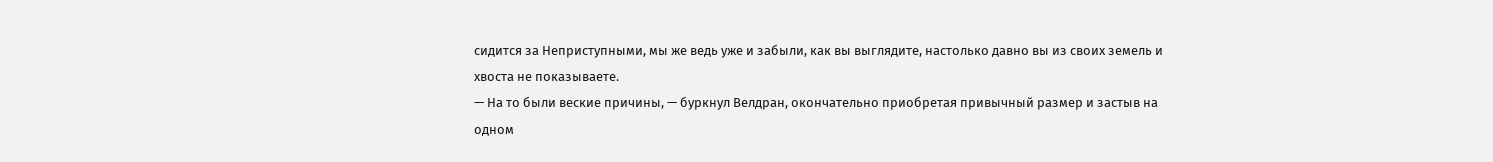сидится за Неприступными, мы же ведь уже и забыли, как вы выглядите, настолько давно вы из своих земель и хвоста не показываете.
— На то были веские причины, — буркнул Велдран, окончательно приобретая привычный размер и застыв на одном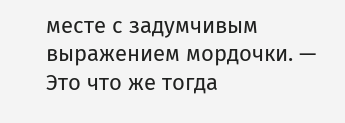месте с задумчивым выражением мордочки. — Это что же тогда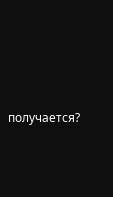получается?